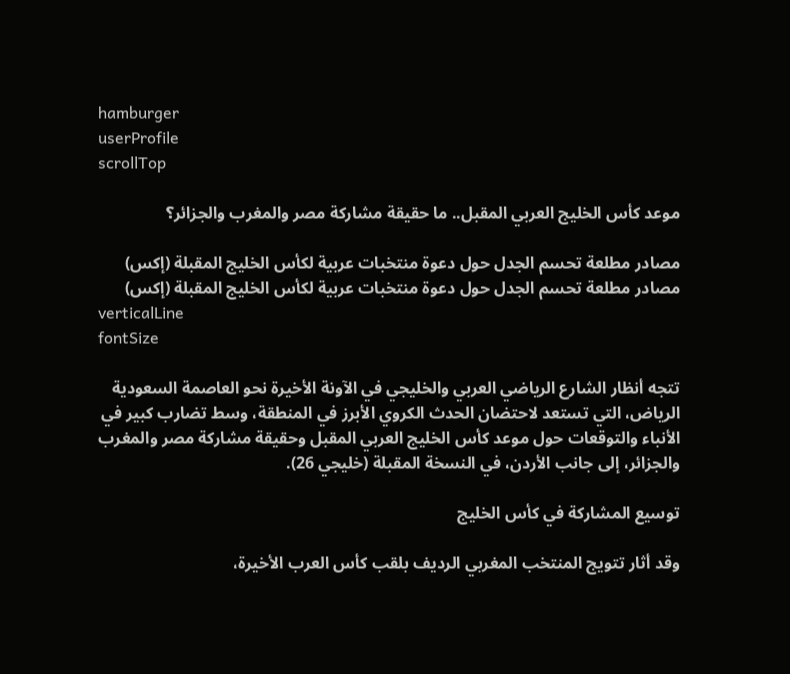hamburger
userProfile
scrollTop

موعد كأس الخليج العربي المقبل.. ما حقيقة مشاركة مصر والمغرب والجزائر؟

مصادر مطلعة تحسم الجدل حول دعوة منتخبات عربية لكأس الخليج المقبلة (إكس)
مصادر مطلعة تحسم الجدل حول دعوة منتخبات عربية لكأس الخليج المقبلة (إكس)
verticalLine
fontSize

تتجه أنظار الشارع الرياضي العربي والخليجي في الآونة الأخيرة نحو العاصمة السعودية الرياض، التي تستعد لاحتضان الحدث الكروي الأبرز في المنطقة، وسط تضارب كبير في الأنباء والتوقعات حول موعد كأس الخليج العربي المقبل وحقيقة مشاركة مصر والمغرب والجزائر، إلى جانب الأردن، في النسخة المقبلة (خليجي 26).

توسيع المشاركة في كأس الخليج

وقد أثار تتويج المنتخب المغربي الرديف بلقب كأس العرب الأخيرة،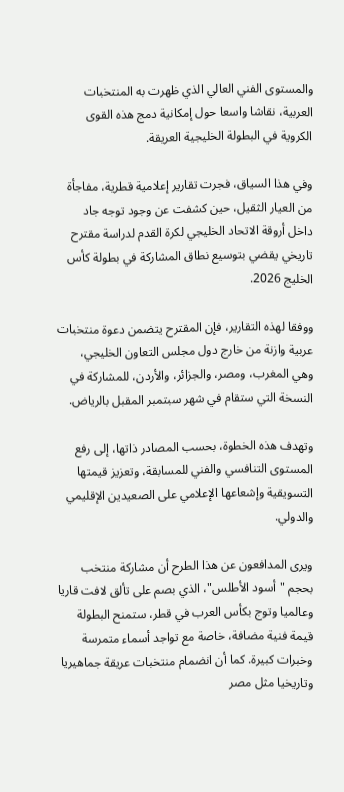والمستوى الفني العالي الذي ظهرت به المنتخبات العربية، نقاشا واسعا حول إمكانية دمج هذه القوى الكروية في البطولة الخليجية العريقة.

وفي هذا السياق، فجرت تقارير إعلامية قطرية، مفاجأة من العيار الثقيل، حين كشفت عن وجود توجه جاد داخل أروقة الاتحاد الخليجي لكرة القدم لدراسة مقترح تاريخي يقضي بتوسيع نطاق المشاركة في بطولة كأس الخليج 2026.

ووفقا لهذه التقارير، فإن المقترح يتضمن دعوة منتخبات عربية وازنة من خارج دول مجلس التعاون الخليجي، وهي المغرب، ومصر، والجزائر، والأردن، للمشاركة في النسخة التي ستقام في شهر سبتمبر المقبل بالرياض.

وتهدف هذه الخطوة، بحسب المصادر ذاتها، إلى رفع المستوى التنافسي والفني للمسابقة، وتعزيز قيمتها التسويقية وإشعاعها الإعلامي على الصعيدين الإقليمي والدولي.

ويرى المدافعون عن هذا الطرح أن مشاركة منتخب بحجم "أسود الأطلس"، الذي بصم على تألق لافت قاريا وعالميا وتوج بكأس العرب في قطر، ستمنح البطولة قيمة فنية مضافة، خاصة مع تواجد أسماء متمرسة وخبرات كبيرة. كما أن انضمام منتخبات عريقة جماهيريا وتاريخيا مثل مصر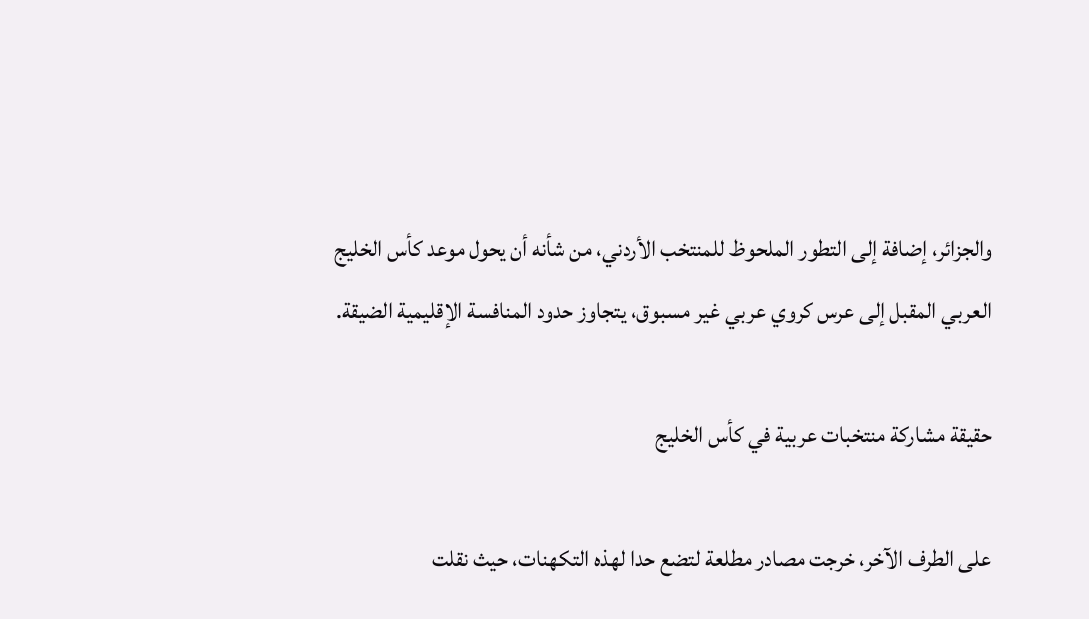والجزائر، إضافة إلى التطور الملحوظ للمنتخب الأردني، من شأنه أن يحول موعد كأس الخليج العربي المقبل إلى عرس كروي عربي غير مسبوق، يتجاوز حدود المنافسة الإقليمية الضيقة.

حقيقة مشاركة منتخبات عربية في كأس الخليج

على الطرف الآخر، خرجت مصادر مطلعة لتضع حدا لهذه التكهنات، حيث نقلت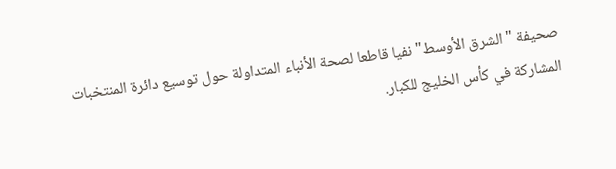صحيفة "الشرق الأوسط" نفيا قاطعا لصحة الأنباء المتداولة حول توسيع دائرة المنتخبات المشاركة في كأس الخليج للكبار.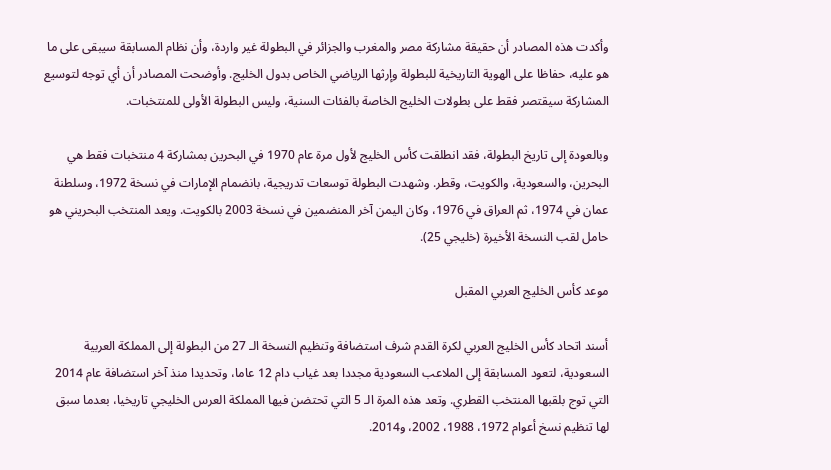وأكدت هذه المصادر أن حقيقة مشاركة مصر والمغرب والجزائر في البطولة غير واردة، وأن نظام المسابقة سيبقى على ما هو عليه، حفاظا على الهوية التاريخية للبطولة وإرثها الرياضي الخاص بدول الخليج. وأوضحت المصادر أن أي توجه لتوسيع المشاركة سيقتصر فقط على بطولات الخليج الخاصة بالفئات السنية، وليس البطولة الأولى للمنتخبات.

وبالعودة إلى تاريخ البطولة، فقد انطلقت كأس الخليج لأول مرة عام 1970 في البحرين بمشاركة 4 منتخبات فقط هي البحرين، والسعودية، والكويت، وقطر. وشهدت البطولة توسعات تدريجية، بانضمام الإمارات في نسخة 1972، وسلطنة عمان في 1974، ثم العراق في 1976، وكان اليمن آخر المنضمين في نسخة 2003 بالكويت. ويعد المنتخب البحريني هو حامل لقب النسخة الأخيرة (خليجي 25).

موعد كأس الخليج العربي المقبل

أسند اتحاد كأس الخليج العربي لكرة القدم شرف استضافة وتنظيم النسخة الـ 27 من البطولة إلى المملكة العربية السعودية، لتعود المسابقة إلى الملاعب السعودية مجددا بعد غياب دام 12 عاما، وتحديدا منذ آخر استضافة عام 2014 التي توج بلقبها المنتخب القطري. وتعد هذه المرة الـ 5 التي تحتضن فيها المملكة العرس الخليجي تاريخيا، بعدما سبق لها تنظيم نسخ أعوام 1972، 1988، 2002، و2014.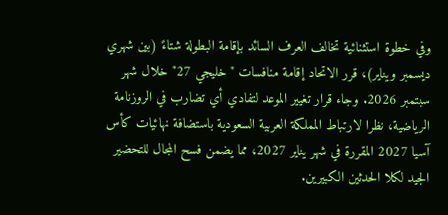وفي خطوة استثنائية تخالف العرف السائد بإقامة البطولة شتاءً (بين شهري ديسمبر ويناير)، قرر الاتحاد إقامة منافسات "خليجي 27" خلال شهر سبتمبر 2026. وجاء قرار تغيير الموعد لتفادي أي تضارب في الروزنامة الرياضية، نظرا لارتباط المملكة العربية السعودية باستضافة نهائيات كأس آسيا 2027 المقررة في شهر يناير 2027، مما يضمن فسح المجال للتحضير الجيد لكلا الحدثين الكبيرين.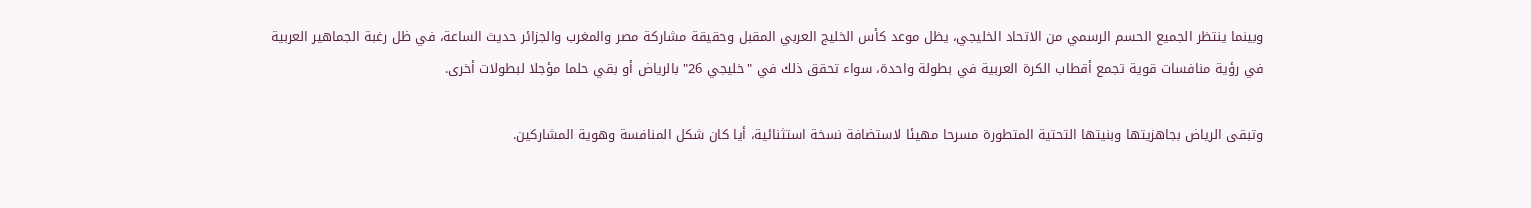وبينما ينتظر الجميع الحسم الرسمي من الاتحاد الخليجي، يظل موعد كأس الخليج العربي المقبل وحقيقة مشاركة مصر والمغرب والجزائر حديث الساعة، في ظل رغبة الجماهير العربية في رؤية منافسات قوية تجمع أقطاب الكرة العربية في بطولة واحدة، سواء تحقق ذلك في "خليجي 26" بالرياض أو بقي حلما مؤجلا لبطولات أخرى.

وتبقى الرياض بجاهزيتها وبنيتها التحتية المتطورة مسرحا مهيئا لاستضافة نسخة استثنائية، أيا كان شكل المنافسة وهوية المشاركين.